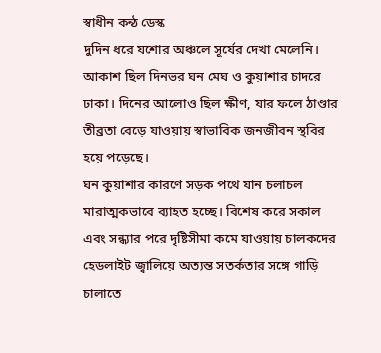স্বাধীন কন্ঠ ডেস্ক
দুদিন ধরে যশোর অঞ্চলে সূর্যের দেখা মেলেনি। আকাশ ছিল দিনভর ঘন মেঘ ও কুয়াশার চাদরে ঢাকা। দিনের আলোও ছিল ক্ষীণ, যার ফলে ঠাণ্ডার তীব্রতা বেড়ে যাওয়ায় স্বাভাবিক জনজীবন স্থবির হয়ে পড়েছে।
ঘন কুয়াশার কারণে সড়ক পথে যান চলাচল মারাত্মকভাবে ব্যাহত হচ্ছে। বিশেষ করে সকাল এবং সন্ধ্যার পরে দৃষ্টিসীমা কমে যাওয়ায় চালকদের হেডলাইট জ্বালিয়ে অত্যন্ত সতর্কতার সঙ্গে গাড়ি চালাতে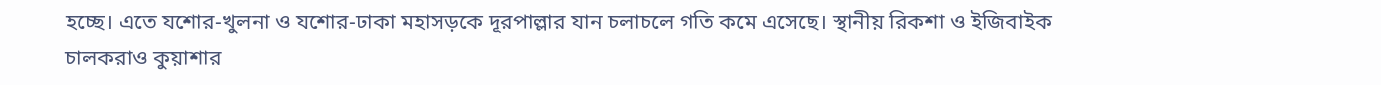হচ্ছে। এতে যশোর-খুলনা ও যশোর-ঢাকা মহাসড়কে দূরপাল্লার যান চলাচলে গতি কমে এসেছে। স্থানীয় রিকশা ও ইজিবাইক চালকরাও কুয়াশার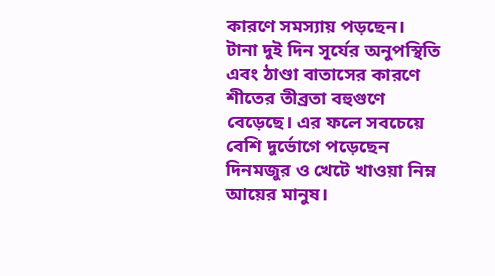কারণে সমস্যায় পড়ছেন।
টানা দুই দিন সূর্যের অনুপস্থিতি এবং ঠাণ্ডা বাতাসের কারণে শীতের তীব্রতা বহুগুণে বেড়েছে। এর ফলে সবচেয়ে বেশি দুর্ভোগে পড়েছেন দিনমজুর ও খেটে খাওয়া নিম্ন আয়ের মানুষ।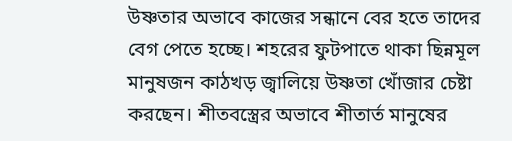উষ্ণতার অভাবে কাজের সন্ধানে বের হতে তাদের বেগ পেতে হচ্ছে। শহরের ফুটপাতে থাকা ছিন্নমূল মানুষজন কাঠখড় জ্বালিয়ে উষ্ণতা খোঁজার চেষ্টা করছেন। শীতবস্ত্রের অভাবে শীতার্ত মানুষের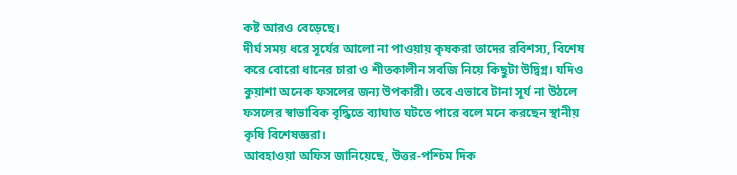কষ্ট আরও বেড়েছে।
দীর্ঘ সময় ধরে সূর্যের আলো না পাওয়ায় কৃষকরা তাদের রবিশস্য, বিশেষ করে বোরো ধানের চারা ও শীতকালীন সবজি নিয়ে কিছুটা উদ্বিগ্ন। যদিও কুয়াশা অনেক ফসলের জন্য উপকারী। তবে এভাবে টানা সূর্য না উঠলে ফসলের স্বাভাবিক বৃদ্ধিতে ব্যাঘাত ঘটতে পারে বলে মনে করছেন স্থানীয় কৃষি বিশেষজ্ঞরা।
আবহাওয়া অফিস জানিয়েছে, উত্তর-পশ্চিম দিক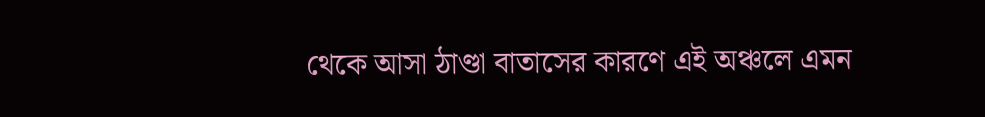থেকে আসা ঠাণ্ডা বাতাসের কারণে এই অঞ্চলে এমন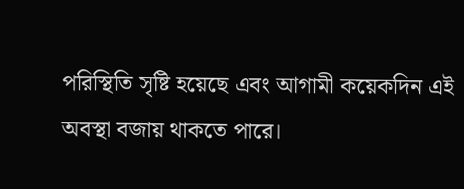পরিস্থিতি সৃষ্টি হয়েছে এবং আগামী কয়েকদিন এই অবস্থা বজায় থাকতে পারে।